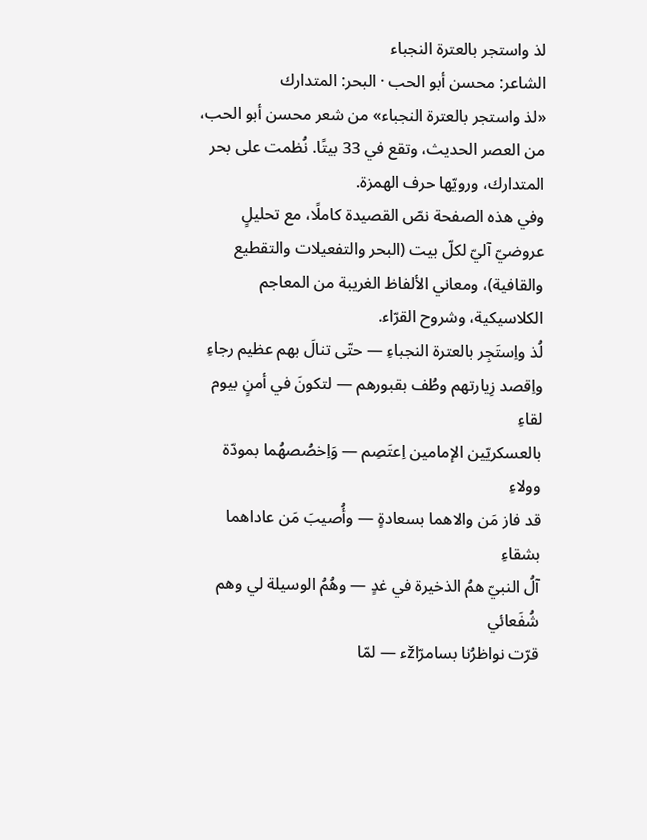لذ واستجر بالعترة النجباء
الشاعر: محسن أبو الحب · البحر: المتدارك
«لذ واستجر بالعترة النجباء» من شعر محسن أبو الحب، من العصر الحديث، وتقع في 33 بيتًا. نُظمت على بحر المتدارك، ورويّها حرف الهمزة.
وفي هذه الصفحة نصّ القصيدة كاملًا، مع تحليلٍ عروضيّ آليّ لكلّ بيت (البحر والتفعيلات والتقطيع والقافية)، ومعاني الألفاظ الغريبة من المعاجم الكلاسيكية، وشروح القرّاء.
لُذ واِستَجِر بالعترة النجباءِ — حتّى تنالَ بهم عظيم رجاءِ
واِقصد زِيارتهم وطُف بقبورهم — لتكونَ في أمنٍ بيوم لقاءِ
بالعسكريّين الإمامين اِعتَصِم — وَاِخصُصهُما بمودّة وولاءِ
قد فاز مَن والاهما بسعادةٍ — وأُصيبَ مَن عاداهما بشقاءِ
آلُ النبيّ همُ الذخيرة في غدٍ — وهُمُ الوسيلة لي وهم شُفَعائي
قرّت نواظرُنا بسامرّاžء — لمّا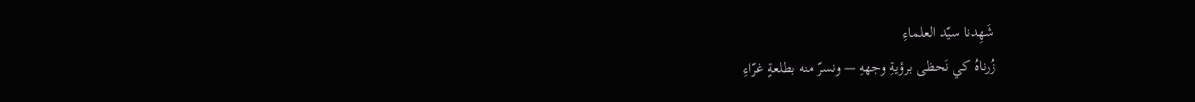شَهِدنا سيّد العلماءِ
زُرناهُ كي نَحظى برؤيةِ وجههِ — ونسرّ منه بطلعةٍ غرّاءِ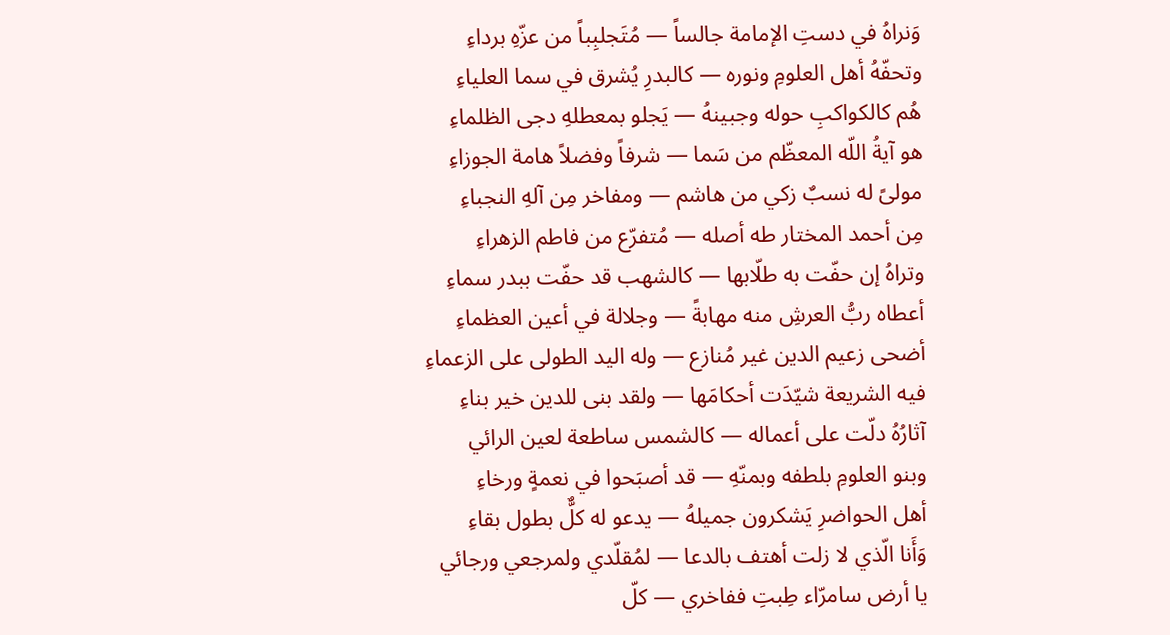وَنراهُ في دستِ الإمامة جالساً — مُتَجلبِباً من عزّهِ برداءِ
وتحفّهُ أهل العلومِ ونوره — كالبدرِ يُشرق في سما العلياءِ
هُم كالكواكبِ حوله وجبينهُ — يَجلو بمعطلهِ دجى الظلماءِ
هو آيةُ اللّه المعظّم من سَما — شرفاً وفضلاً هامة الجوزاءِ
مولىً له نسبٌ زكي من هاشم — ومفاخر مِن آلهِ النجباءِ
مِن أحمد المختار طه أصله — مُتفرّع من فاطم الزهراءِ
وتراهُ إن حفّت به طلّابها — كالشهب قد حفّت ببدر سماءِ
أعطاه ربُّ العرشِ منه مهابةً — وجلالة في أعين العظماءِ
أضحى زعيم الدين غير مُنازع — وله اليد الطولى على الزعماءِ
فيه الشريعة شيّدَت أحكامَها — ولقد بنى للدين خير بناءِ
آثارُهُ دلّت على أعماله — كالشمس ساطعة لعين الرائي
وبنو العلومِ بلطفه وبمنّهِ — قد أصبَحوا في نعمةٍ ورخاءِ
أهل الحواضرِ يَشكرون جميلهُ — يدعو له كلٌّ بطول بقاءِ
وَأَنا الّذي لا زلت أهتف بالدعا — لمُقلّدي ولمرجعي ورجائي
يا أرض سامرّاء طِبتِ ففاخري — كلّ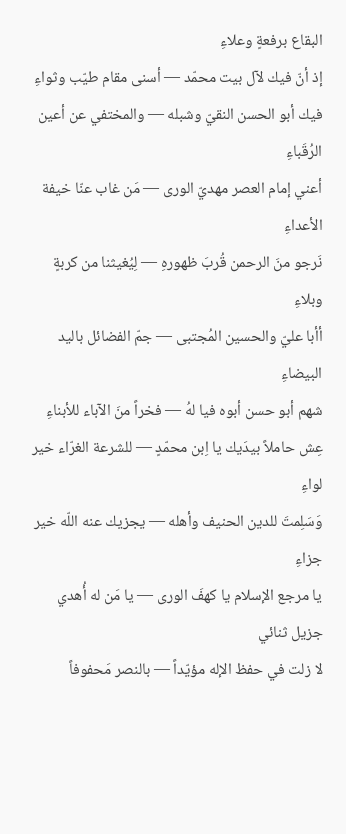البقاع برفعةٍ وعلاءِ
إذ أنّ فيك لآل بيت محمّد — أسنى مقام طيّب وثواءِ
فيك أبو الحسن النقيّ وشبله — والمختفي عن أعين الرُقَباءِ
أعني إمام العصر مهديّ الورى — مَن غاب عنّا خيفة الأعداءِ
نَرجو منَ الرحمن قُربَ ظهورهِ — لِيُغيثنا من كربةٍ وبلاءِ
أأبا عليّ والحسين المُجتبى — جمّ الفضائل باليد البيضاءِ
شهم أبو حسن أبوه فيا لهُ — فخراً منَ الآباء للأبناءِ
عِش حاملاً بيدَيك يا اِبن محمّدٍ — للشرعة الغرّاء خير لواءِ
وَسَلِمتَ للدين الحنيف وأهله — يجزيك عنه اللّه خير جزاءِ
يا مرجع الإسلام يا كهفَ الورى — يا مَن له أُهدي جزيل ثنائي
لا زلت في حفظ الإله مؤيّداً — بالنصر مَحفوفاً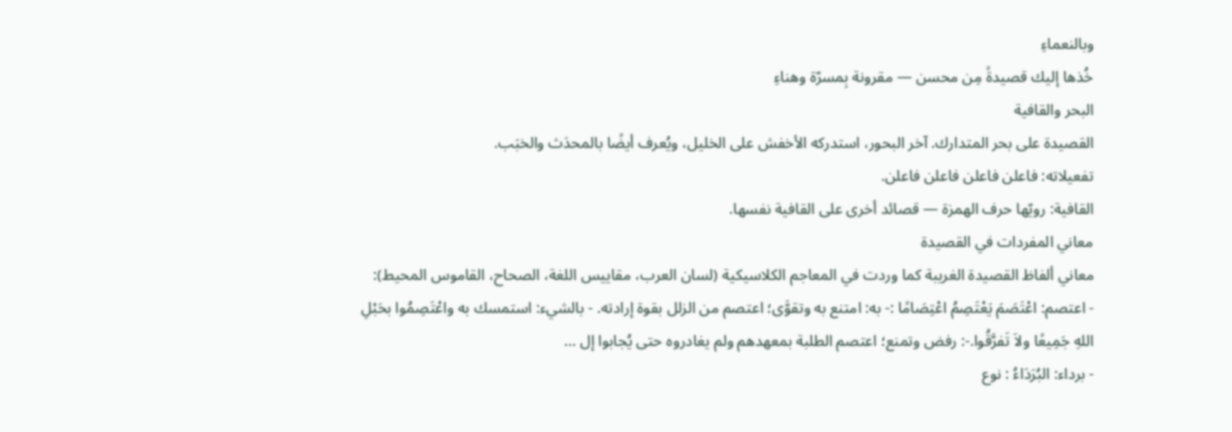وبالنعماءِ
خُذها إليك قصيدةً مِن محسن — مقرونة بِمسرّة وهناءِ
البحر والقافية
القصيدة على بحر المتدارك. آخر البحور، استدركه الأخفش على الخليل، ويُعرف أيضًا بالمحدَث والخبَب.
تفعيلاته: فاعلن فاعلن فاعلن فاعلن.
القافية: رويّها حرف الهمزة — قصائد أخرى على القافية نفسها.
معاني المفردات في القصيدة
معاني ألفاظ القصيدة الغريبة كما وردت في المعاجم الكلاسيكية (لسان العرب، مقاييس اللغة، الصحاح، القاموس المحيط):
- اعتصم: اعْتَصَمَ يَعْتَصِمُ اعْتِصَامًا :- به: امتنع به وتقوَّى؛ اعتصم من الزلل بقوة إرادته. - بالشيء: استمسك به واعْتَصِمُوا بحَبْلِ اللهِ جَمِيعًا ولاَ تَفرَّقُوا.-: رفض وتمنع؛ اعتصم الطلبة بمعهدهم ولم يغادروه حتى يُجابوا إل …
- برداء: البُرَدَاءُ : نوع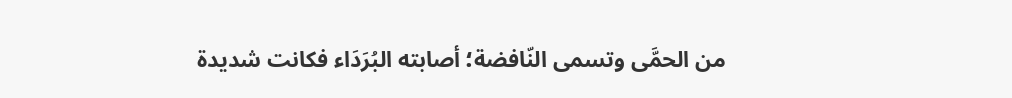من الحمَّى وتسمى النّافضة؛ أصابته البُرَدَاء فكانت شديدة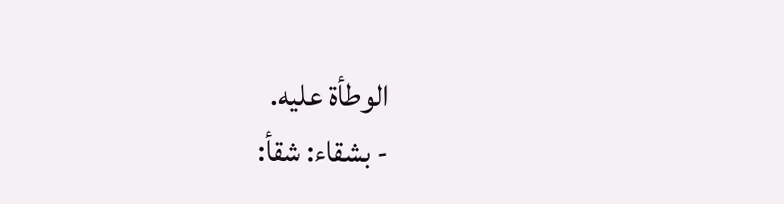الوطأة عليه.
- بشقاء: شقأ: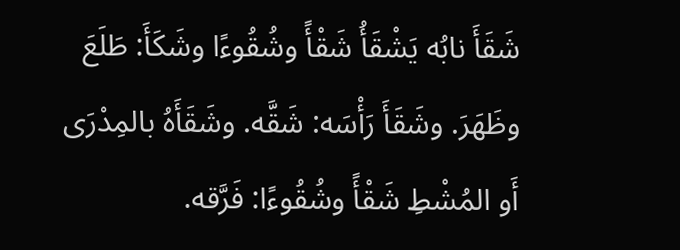شَقَأَ نابُه يَشْقَأُ شَقْأً وشُقُوءًا وشَكَأَ: طَلَعَ وظَهَرَ. وشَقَأَ رَأْسَه: شَقَّه. وشَقَأَهُ بالمِدْرَى أَو المُشْطِ شَقْأً وشُقُوءًا: فَرَّقه.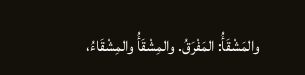والمَشْقَأُ: المَفْرَقُ. والمِشْقَأُ والمِشْقَاءُ،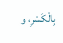بِالْكَسْرِ، و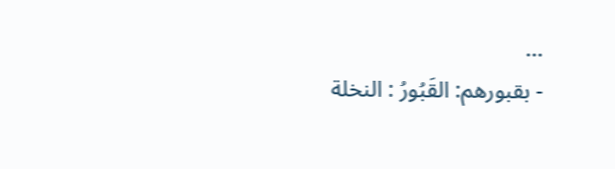…
- بقبورهم: القَبُورُ : النخلة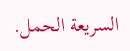السريعة الحمل.